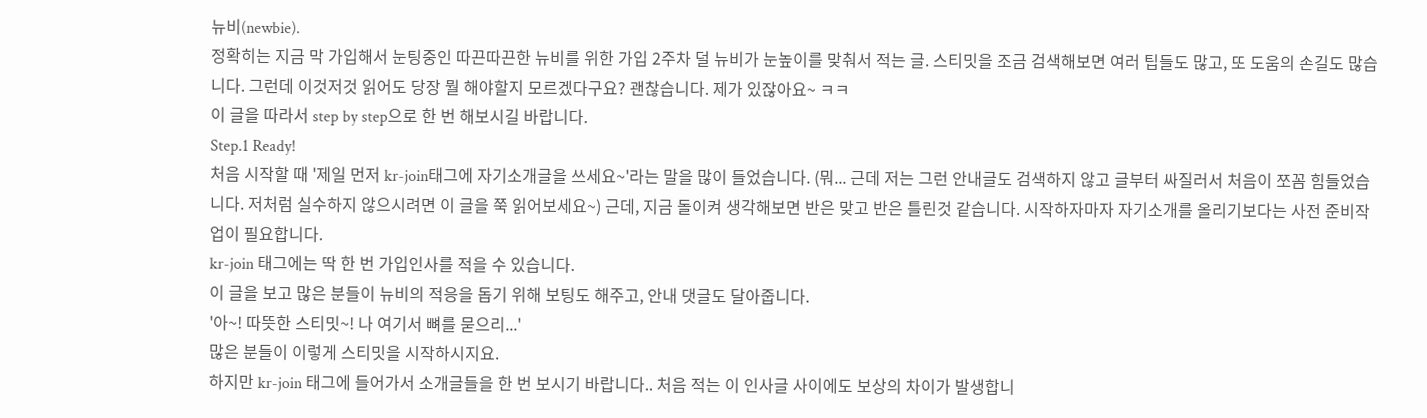뉴비(newbie).
정확히는 지금 막 가입해서 눈팅중인 따끈따끈한 뉴비를 위한 가입 2주차 덜 뉴비가 눈높이를 맞춰서 적는 글. 스티밋을 조금 검색해보면 여러 팁들도 많고, 또 도움의 손길도 많습니다. 그런데 이것저것 읽어도 당장 뭘 해야할지 모르겠다구요? 괜찮습니다. 제가 있잖아요~ ㅋㅋ
이 글을 따라서 step by step으로 한 번 해보시길 바랍니다.
Step.1 Ready!
처음 시작할 때 '제일 먼저 kr-join태그에 자기소개글을 쓰세요~'라는 말을 많이 들었습니다. (뭐... 근데 저는 그런 안내글도 검색하지 않고 글부터 싸질러서 처음이 쪼꼼 힘들었습니다. 저처럼 실수하지 않으시려면 이 글을 쭉 읽어보세요~) 근데, 지금 돌이켜 생각해보면 반은 맞고 반은 틀린것 같습니다. 시작하자마자 자기소개를 올리기보다는 사전 준비작업이 필요합니다.
kr-join 태그에는 딱 한 번 가입인사를 적을 수 있습니다.
이 글을 보고 많은 분들이 뉴비의 적응을 돕기 위해 보팅도 해주고, 안내 댓글도 달아줍니다.
'아~! 따뜻한 스티밋~! 나 여기서 뼈를 묻으리...'
많은 분들이 이렇게 스티밋을 시작하시지요.
하지만 kr-join 태그에 들어가서 소개글들을 한 번 보시기 바랍니다.. 처음 적는 이 인사글 사이에도 보상의 차이가 발생합니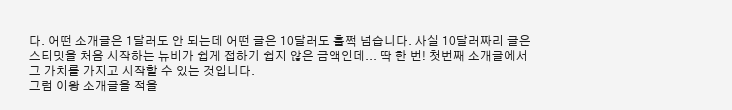다. 어떤 소개글은 1달러도 안 되는데 어떤 글은 10달러도 훌쩍 넘습니다. 사실 10달러짜리 글은 스티밋을 처음 시작하는 뉴비가 쉽게 접하기 쉽지 않은 금액인데... 딱 한 번! 첫번째 소개글에서 그 가치를 가지고 시작할 수 있는 것입니다.
그럼 이왕 소개글을 적을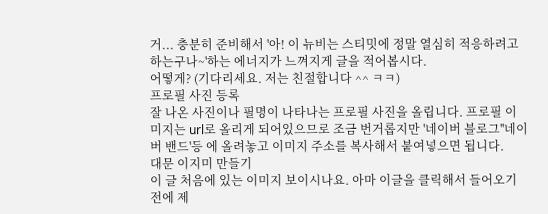거... 충분히 준비해서 '아! 이 뉴비는 스티밋에 정말 열심히 적응하려고 하는구나~'하는 에너지가 느껴지게 글을 적어봅시다.
어떻게? (기다리세요. 저는 친절합니다 ^^ ㅋㅋ)
프로필 사진 등록
잘 나온 사진이나 필명이 나타나는 프로필 사진을 올립니다. 프로필 이미지는 url로 올리게 되어있으므로 조금 번거롭지만 '네이버 블로그''네이버 밴드'등 에 올려놓고 이미지 주소를 복사해서 붙여넣으면 됩니다.
대문 이지미 만들기
이 글 처음에 있는 이미지 보이시나요. 아마 이글을 클릭해서 들어오기 전에 제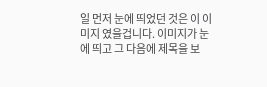일 먼저 눈에 띄었던 것은 이 이미지 였을겁니다. 이미지가 눈에 띄고 그 다음에 제목을 보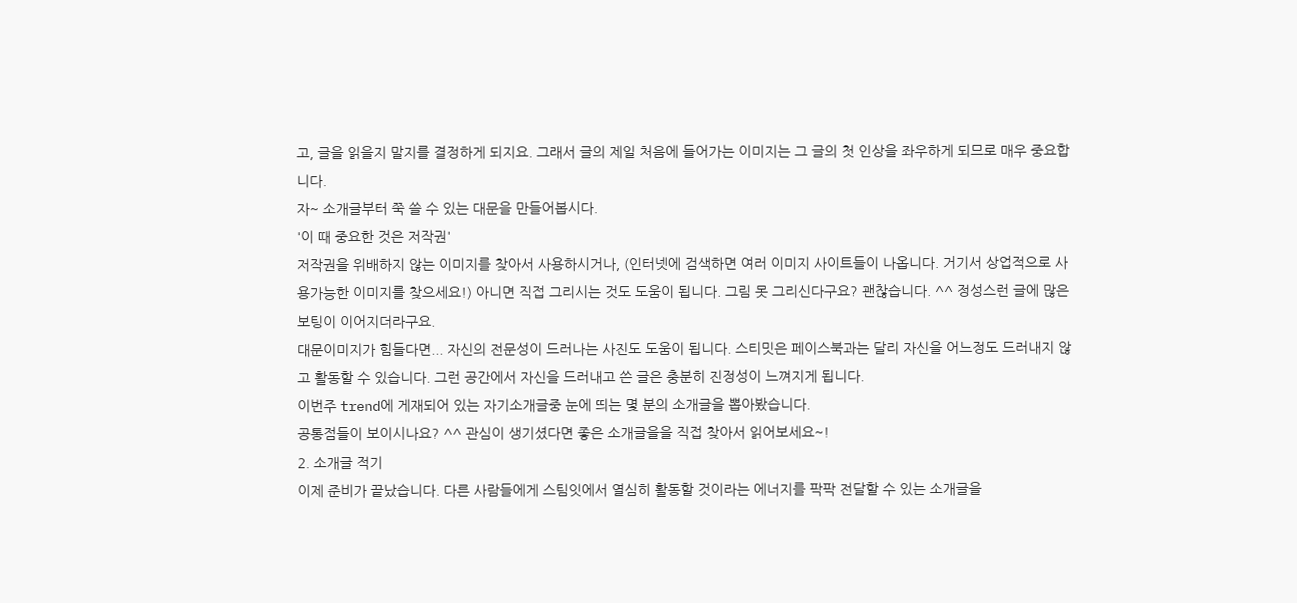고, 글을 읽을지 말지를 결정하게 되지요. 그래서 글의 제일 처음에 들어가는 이미지는 그 글의 첫 인상을 좌우하게 되므로 매우 중요합니다.
자~ 소개글부터 쭉 쓸 수 있는 대문을 만들어봅시다.
'이 때 중요한 것은 저작권'
저작권을 위배하지 않는 이미지를 찾아서 사용하시거나, (인터넷에 검색하면 여러 이미지 사이트들이 나옵니다. 거기서 상업적으로 사용가능한 이미지를 찾으세요!) 아니면 직접 그리시는 것도 도움이 됩니다. 그림 못 그리신다구요? 괜찮습니다. ^^ 정성스런 글에 많은 보팅이 이어지더라구요.
대문이미지가 힘들다면... 자신의 전문성이 드러나는 사진도 도움이 됩니다. 스티밋은 페이스북과는 달리 자신을 어느정도 드러내지 않고 활동할 수 있습니다. 그런 공간에서 자신을 드러내고 쓴 글은 충분히 진정성이 느껴지게 됩니다.
이번주 trend에 게재되어 있는 자기소개글중 눈에 띄는 몇 분의 소개글을 뽑아봤습니다.
공통점들이 보이시나요? ^^ 관심이 생기셨다면 좋은 소개글을을 직접 찾아서 읽어보세요~!
2. 소개글 적기
이제 준비가 끝났습니다. 다른 사람들에게 스팀잇에서 열심히 활동할 것이라는 에너지를 팍팍 전달할 수 있는 소개글을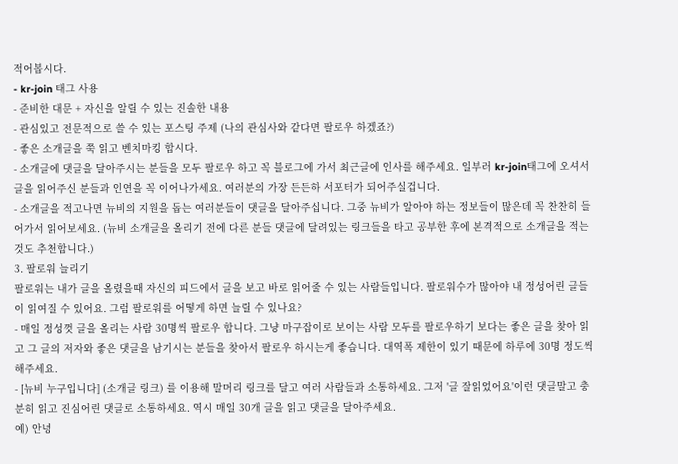적어봅시다.
- kr-join 태그 사용
- 준비한 대문 + 자신을 알릴 수 있는 진솔한 내용
- 관심있고 전문적으로 쓸 수 있는 포스팅 주제 (나의 관심사와 같다면 팔로우 하겠죠?)
- 좋은 소개글을 쭉 읽고 벤치마킹 합시다.
- 소개글에 댓글을 달아주시는 분들을 모두 팔로우 하고 꼭 블로그에 가서 최근글에 인사를 해주세요. 일부러 kr-join태그에 오셔서 글을 읽어주신 분들과 인연을 꼭 이어나가세요. 여러분의 가장 든든하 서포터가 되어주실겁니다.
- 소개글을 적고나면 뉴비의 지원을 돕는 여러분들이 댓글을 달아주십니다. 그중 뉴비가 알아야 하는 정보들이 많은데 꼭 찬찬히 들어가서 읽어보세요. (뉴비 소개글을 올리기 전에 다른 분들 댓글에 달려있는 링크들을 타고 공부한 후에 본격적으로 소개글을 적는 것도 추천합니다.)
3. 팔로워 늘리기
팔로워는 내가 글을 올렸을때 자신의 피드에서 글을 보고 바로 읽어줄 수 있는 사람들입니다. 팔로워수가 많아야 내 정성어린 글들이 읽여질 수 있어요. 그럼 팔로워를 어떻게 하면 늘릴 수 있나요?
- 매일 정성껏 글을 올리는 사람 30명씩 팔로우 합니다. 그냥 마구잡이로 보이는 사람 모두를 팔로우하기 보다는 좋은 글을 찾아 읽고 그 글의 저자와 좋은 댓글을 남기시는 분들을 찾아서 팔로우 하시는게 좋습니다. 대역폭 제한이 있기 때문에 하루에 30명 정도씩 해주세요.
- [뉴비 누구입니다] (소개글 링크) 를 이용해 말머리 링크를 달고 여러 사람들과 소통하세요. 그저 '글 잘읽었어요'이런 댓글말고 충분히 읽고 진심어린 댓글로 소통하세요. 역시 매일 30개 글을 읽고 댓글을 달아주세요.
예) 안녕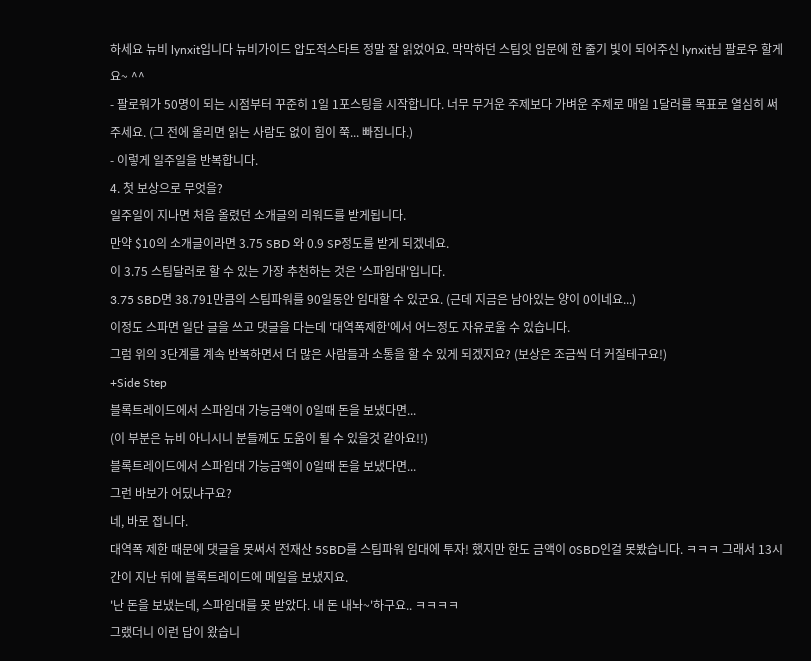하세요 뉴비 lynxit입니다 뉴비가이드 압도적스타트 정말 잘 읽었어요. 막막하던 스팀잇 입문에 한 줄기 빛이 되어주신 lynxit님 팔로우 할게요~ ^^
- 팔로워가 50명이 되는 시점부터 꾸준히 1일 1포스팅을 시작합니다. 너무 무거운 주제보다 가벼운 주제로 매일 1달러를 목표로 열심히 써주세요. (그 전에 올리면 읽는 사람도 없이 힘이 쭉... 빠집니다.)
- 이렇게 일주일을 반복합니다.
4. 첫 보상으로 무엇을?
일주일이 지나면 처음 올렸던 소개글의 리워드를 받게됩니다.
만약 $10의 소개글이라면 3.75 SBD 와 0.9 SP정도를 받게 되겠네요.
이 3.75 스팀달러로 할 수 있는 가장 추천하는 것은 '스파임대'입니다.
3.75 SBD면 38.791만큼의 스팀파워를 90일동안 임대할 수 있군요. (근데 지금은 남아있는 양이 0이네요...)
이정도 스파면 일단 글을 쓰고 댓글을 다는데 '대역폭제한'에서 어느정도 자유로울 수 있습니다.
그럼 위의 3단계를 계속 반복하면서 더 많은 사람들과 소통을 할 수 있게 되겠지요? (보상은 조금씩 더 커질테구요!)
+Side Step
블록트레이드에서 스파임대 가능금액이 0일때 돈을 보냈다면...
(이 부분은 뉴비 아니시니 분들께도 도움이 될 수 있을것 같아요!!)
블록트레이드에서 스파임대 가능금액이 0일때 돈을 보냈다면...
그런 바보가 어딨냐구요?
네, 바로 접니다.
대역폭 제한 때문에 댓글을 못써서 전재산 5SBD를 스팀파워 임대에 투자! 했지만 한도 금액이 0SBD인걸 못봤습니다. ㅋㅋㅋ 그래서 13시간이 지난 뒤에 블록트레이드에 메일을 보냈지요.
'난 돈을 보냈는데, 스파임대를 못 받았다. 내 돈 내놔~'하구요.. ㅋㅋㅋㅋ
그랬더니 이런 답이 왔습니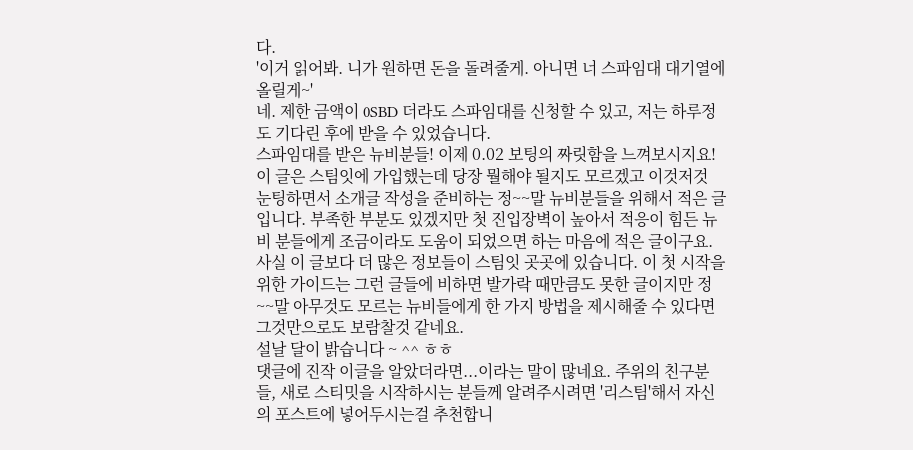다.
'이거 읽어봐. 니가 원하면 돈을 돌려줄게. 아니면 너 스파임대 대기열에 올릴게~'
네. 제한 금액이 0SBD 더라도 스파임대를 신청할 수 있고, 저는 하루정도 기다린 후에 받을 수 있었습니다.
스파임대를 받은 뉴비분들! 이제 0.02 보팅의 짜릿함을 느껴보시지요!
이 글은 스팀잇에 가입했는데 당장 뭘해야 될지도 모르겠고 이것저것 눈팅하면서 소개글 작성을 준비하는 정~~말 뉴비분들을 위해서 적은 글입니다. 부족한 부분도 있겠지만 첫 진입장벽이 높아서 적응이 힘든 뉴비 분들에게 조금이라도 도움이 되었으면 하는 마음에 적은 글이구요.
사실 이 글보다 더 많은 정보들이 스팀잇 곳곳에 있습니다. 이 첫 시작을 위한 가이드는 그런 글들에 비하면 발가락 때만큼도 못한 글이지만 정~~말 아무것도 모르는 뉴비들에게 한 가지 방법을 제시해줄 수 있다면 그것만으로도 보람찰것 같네요.
설날 달이 밝습니다 ~ ^^ ㅎㅎ
댓글에 진작 이글을 알았더라면...이라는 말이 많네요. 주위의 친구분들, 새로 스티밋을 시작하시는 분들께 알려주시려면 '리스팀'해서 자신의 포스트에 넣어두시는걸 추천합니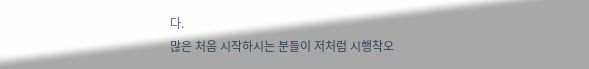다.
많은 처음 시작하시는 분들이 저처럼 시행착오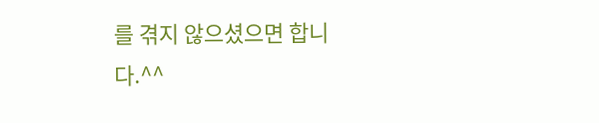를 겪지 않으셨으면 합니다.^^